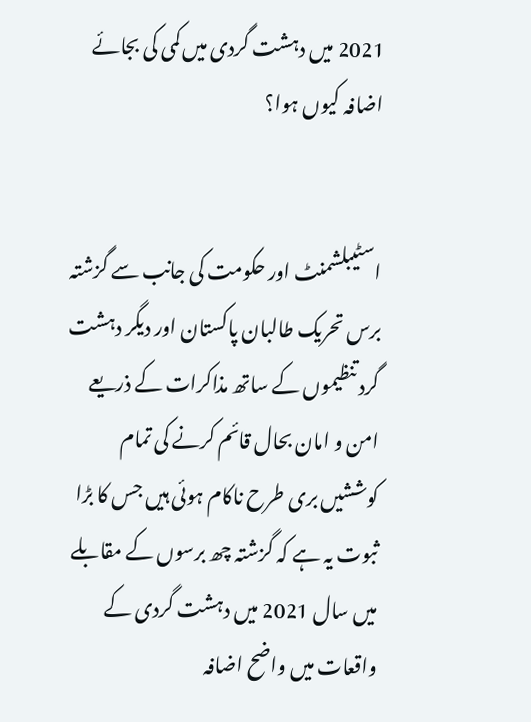2021 میں دہشت گردی میں کمی کی بجائے اضافہ کیوں ہوا؟


اسٹیبلشمنٹ اور حکومت کی جانب سے گزشتہ برس تحریک طالبان پاکستان اور دیگر دہشت گرد تنظیموں کے ساتھ مذاکرات کے ذریعے امن و امان بحال قائم کرنے کی تمام کوششیں بری طرح ناکام ہوئی ہیں جس کا بڑا ثبوت یہ ہے کہ گزشتہ چھ برسوں کے مقابلے میں سال 2021 میں دہشت گردی کے واقعات میں واضح اضافہ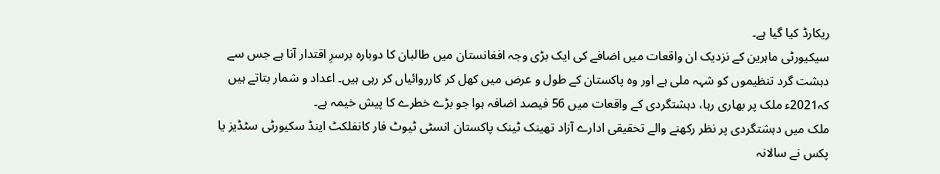ریکارڈ کیا گیا ہے۔
سیکیورٹی ماہرین کے نزدیک ان واقعات میں اضافے کی ایک بڑی وجہ افغانستان میں طالبان کا دوبارہ برسرِ اقتدار آنا ہے جس سے دہشت گرد تنظیموں کو شہہ ملی ہے اور وہ پاکستان کے طول و عرض میں کھل کر کارروائیاں کر رہی ہیں۔ اعداد و شمار بتاتے ہیں کہ2021ء ملک پر بھاری رہا، دہشتگردی کے واقعات میں 56 فیصد اضافہ ہوا جو بڑے خطرے کا پیش خیمہ ہے۔
ملک میں دہشتگردی پر نظر رکھنے والے تحقیقی ادارے آزاد تھینک ٹینک پاکستان انسٹی ٹیوٹ فار کانفلکٹ اینڈ سکیورٹی سٹڈیز یا پکس نے سالانہ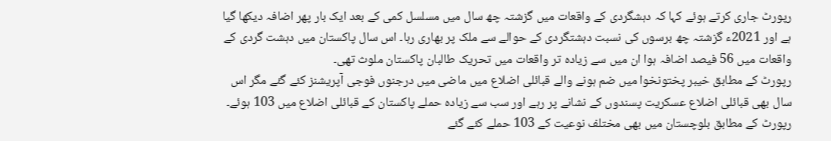رپورٹ جاری کرتے ہوئے کہا کہ دہشگردی کے واقعات میں گزشتہ چھ سال میں مسلسل کمی کے بعد ایک بار پھر اضافہ دیکھا گیا ہے اور 2021ء گزشتہ چھ برسوں کی نسبت دہشتگردی کے حوالے سے ملک پر بھاری رہا۔ اس سال پاکستان میں دہشت گردی کے واقعات میں 56 فیصد اضافہ ہوا ان میں سے زیادہ تر واقعات میں تحریک طالبان پاکستان ملوث تھی۔
رپورٹ کے مطابق خیبر پختونخوا میں ضم ہونے والے قبائلی اضلاع میں ماضی میں درجنوں فوجی آپریشنز کئے گئے مگر اس سال بھی قبائلی اضلاع عسکریت پسندوں کے نشانے پر رہے اور سب سے زیادہ حملے پاکستان کے قبائلی اضلاع میں 103 ہوئے۔ رپورٹ کے مطابق بلوچستان میں بھی مختلف نوعیت کے 103 حملے کئے گئے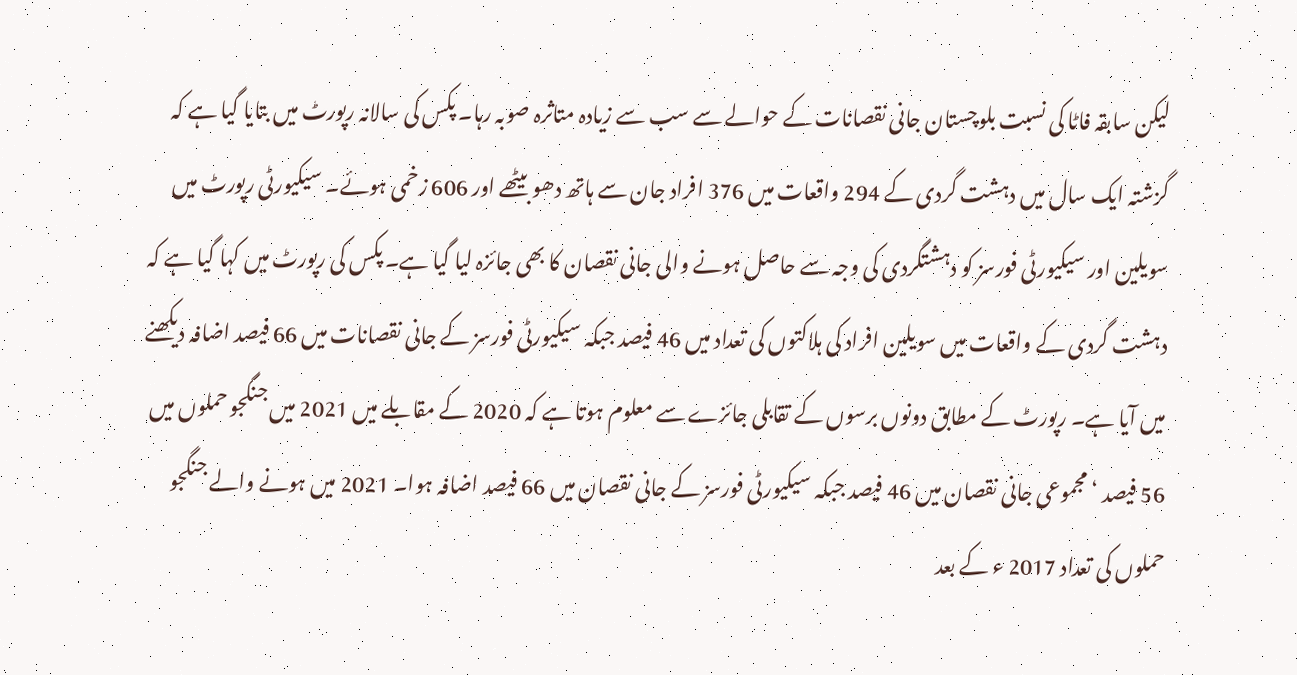لیکن سابقہ فاٹا کی نسبت بلوچستان جانی نقصانات کے حوالے سے سب سے زیادہ متاثرہ صوبہ رہا۔ پکس کی سالانہ رپورٹ میں بتایا گیا ہے کہ گزشتہ ایک سال میں دہشت گردی کے 294 واقعات میں 376 افراد جان سے ہاتھ دھو بیٹھے اور 606 زخمی ہوئے۔ سیکیورٹی رپورٹ میں سویلین اور سیکیورٹی فورسز کو دہشتگردی کی وجہ سے حاصل ہونے والی جانی نقصان کا بھی جائزہ لیا گیا ہے۔ پکس کی رپورٹ میں کہا گیا ہے کہ دہشت گردی کے واقعات میں سویلین افراد کی ہلاکتوں کی تعداد میں 46 فیصد جبکہ سیکیورٹی فورسز کے جانی نقصانات میں 66 فیصد اضافہ دیکھنے میں آیا ہے۔ رپورٹ کے مطابق دونوں برسوں کے تقابلی جائزے سے معلوم ہوتا ہے کہ 2020 کے مقابلے میں 2021 میں جنگجو حملوں میں 56 فیصد ‘ مجموعی جانی نقصان میں 46 فیصد جبکہ سیکیورٹی فورسز کے جانی نقصان میں 66 فیصد اضافہ ہوا۔ 2021 میں ہونے والے جنگجو حملوں کی تعداد 2017 ء کے بعد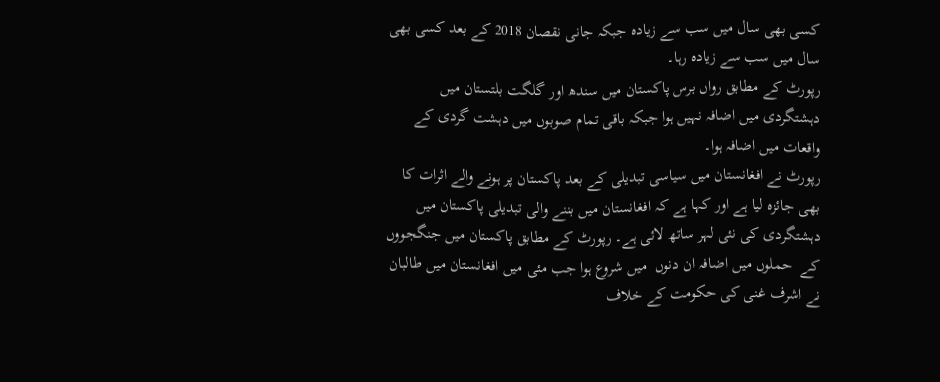کسی بھی سال میں سب سے زیادہ جبکہ جانی نقصان 2018 کے بعد کسی بھی سال میں سب سے زیادہ رہا۔
رپورٹ کے مطابق رواں برس پاکستان میں سندھ اور گلگت بلتستان میں دہشتگردی میں اضافہ نہیں ہوا جبکہ باقی تمام صوبوں میں دہشت گردی کے واقعات میں اضافہ ہوا۔
رپورٹ نے افغانستان میں سیاسی تبدیلی کے بعد پاکستان پر ہونے والے اثرات کا بھی جائزہ لیا ہے اور کہا ہے کہ افغانستان میں بننے والی تبدیلی پاکستان میں دہشتگردی کی نئی لہر ساتھ لائی ہے۔ رپورٹ کے مطابق پاکستان میں جنگجووں کے  حملوں میں اضافہ ان دنوں  میں شروع ہوا جب مئی میں افغانستان میں طالبان نے اشرف غنی کی حکومت کے خلاف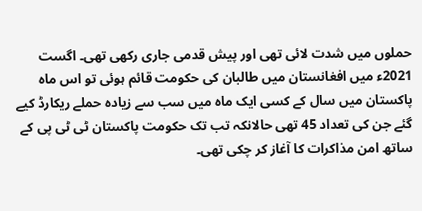حملوں میں شدت لائی تھی اور پیش قدمی جاری رکھی تھی۔ اگست 2021ء میں افغانستان میں طالبان کی حکومت قائم ہوئی تو اس ماہ پاکستان میں سال کے کسی ایک ماہ میں سب سے زیادہ حملے ریکارڈ کیے گئے جن کی تعداد 45 تھی حالانکہ تب تک حکومت پاکستان ٹی ٹی پی کے ساتھ امن مذاکرات کا آغاز کر چکی تھی۔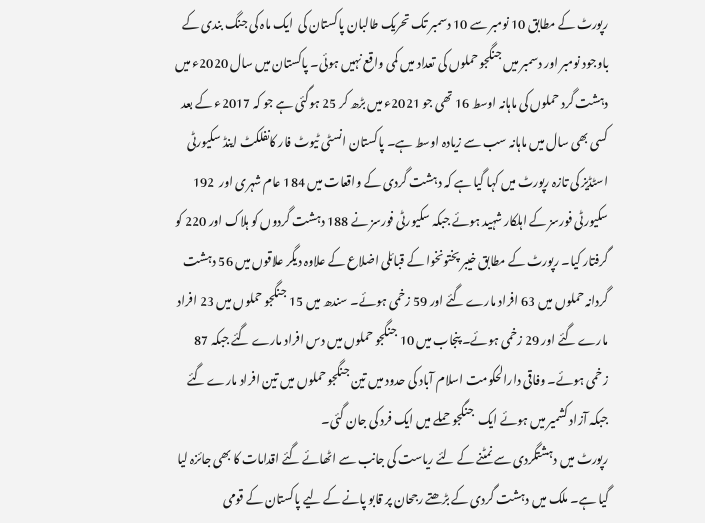رپورٹ کے مطابق 10 نومبر سے 10 دسمبر تک تحریک طالبان پاکستان کی  ایک ماہ کی جنگ بندی کے باوجود نومبر اور دسمبر میں جنگجو حملوں کی تعداد میں کمی واقع نہیں ہوئی۔ پاکستان میں سال 2020ء میں دہشت گرد حملوں کی ماہانہ اوسط 16 تھی جو 2021ء میں بڑھ کر 25 ہوگئی ہے جو کہ 2017ء کے بعد کسی بھی سال میں ماہانہ سب سے زیادہ اوسط ہے۔ پاکستان انسٹی ٹیوٹ فار کانفلکٹ اینڈ سکیورٹی اسٹڈیز کی تازہ رپورٹ میں کہا گیا ہے کہ دہشت گردی کے واقعات میں 184 عام شہری اور  192 سکیورٹی فورسز کے اہلکار شہید ہوئے جبکہ سکیورٹی فورسز نے 188 دہشت گردوں کو ہلاک اور 220 کو گرفتار کیا۔ رپورٹ کے مطابق خیبر پختونخوا کے قبائلی اضلاع کے علاوہ دیگر علاقوں میں 56 دہشت گردانہ حملوں میں 63 افراد مارے گئے اور 59 زخمی ہوئے۔ سندھ میں 15 جنگجو حملوں میں 23 افراد مارے گئے اور 29 زخمی ہوئے۔ پنجاب میں 10 جنگجو حملوں میں دس افراد مارے گئے جبکہ 87 زخمی ہوئے۔ وفاقی دارالحکومت اسلام آباد کی حدود میں تین جنگجو حملوں میں تین افراد مارے گئے جبکہ آزاد کشمیر میں ہوئے ایک  جنگجو حملے میں ایک فرد کی جان گئی۔
رپورٹ میں دہشتگردی سے نمٹنے کے لئے ریاست کی جانب سے اٹھائے گئے اقدامات کا بھی جائزہ لیا گیا ہے۔ ملک میں دہشت گردی کے بڑھتے رجحان پر قابو پانے کے لیے پاکستان کے قومی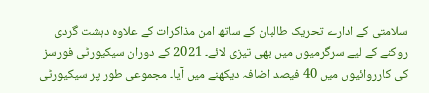سلامتی کے ادارے تحریک طالبان کے ساتھ امن مذاکرات کے علاوہ دہشت گردی روکنے کے لیے سرگرمیوں میں بھی تیزی لائے۔ 2021 کے دوران سیکیورٹی فورسز کی کارروائیوں میں 40 فیصد اضافہ دیکھنے میں آیا۔ مجموعی طور پر سیکیورٹی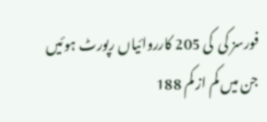فورسز کی  کی 205 کارروائیاں رپورٹ ہوئیں جن میں کم از کم 188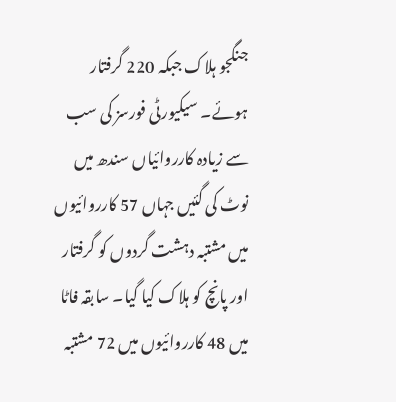جنگجو ہلاک جبکہ 220 گرفتار ہوئے۔ سیکیورٹی فورسز کی سب سے زیادہ کارروائیاں سندھ میں نوٹ کی گئیں جہاں 57 کارروائیوں میں مشتبہ دہشت گردوں کو گرفتار اور پانچ کو ہلاک کیا گیا۔ سابقہ فاٹا میں 48 کارروائیوں میں 72 مشتبہ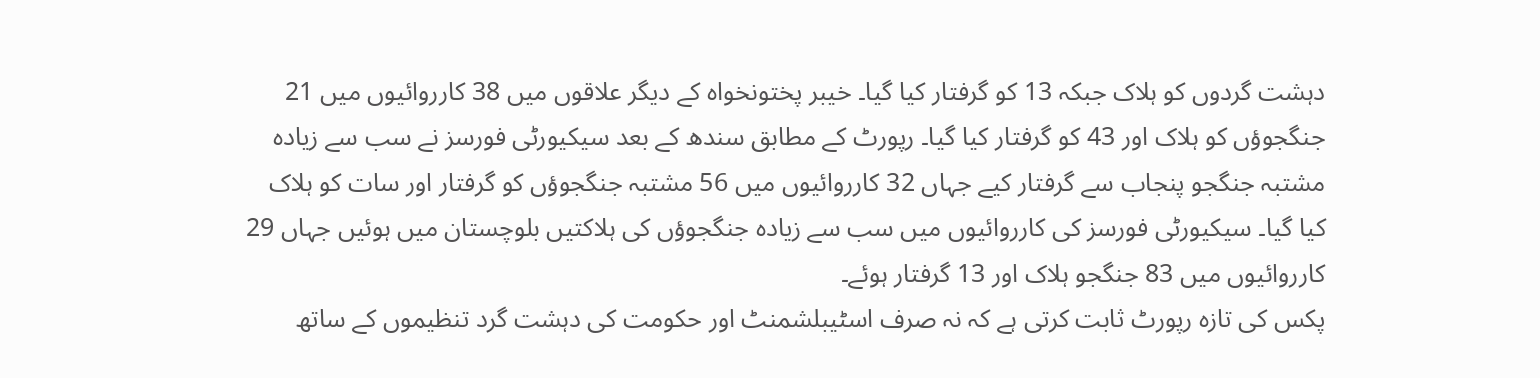دہشت گردوں کو ہلاک جبکہ 13 کو گرفتار کیا گیا۔ خیبر پختونخواہ کے دیگر علاقوں میں 38 کارروائیوں میں 21 جنگجوؤں کو ہلاک اور 43 کو گرفتار کیا گیا۔ رپورٹ کے مطابق سندھ کے بعد سیکیورٹی فورسز نے سب سے زیادہ مشتبہ جنگجو پنجاب سے گرفتار کیے جہاں 32 کارروائیوں میں 56 مشتبہ جنگجوؤں کو گرفتار اور سات کو ہلاک کیا گیا۔ سیکیورٹی فورسز کی کارروائیوں میں سب سے زیادہ جنگجوؤں کی ہلاکتیں بلوچستان میں ہوئیں جہاں 29 کارروائیوں میں 83 جنگجو ہلاک اور 13 گرفتار ہوئے۔
پکس کی تازہ رپورٹ ثابت کرتی ہے کہ نہ صرف اسٹیبلشمنٹ اور حکومت کی دہشت گرد تنظیموں کے ساتھ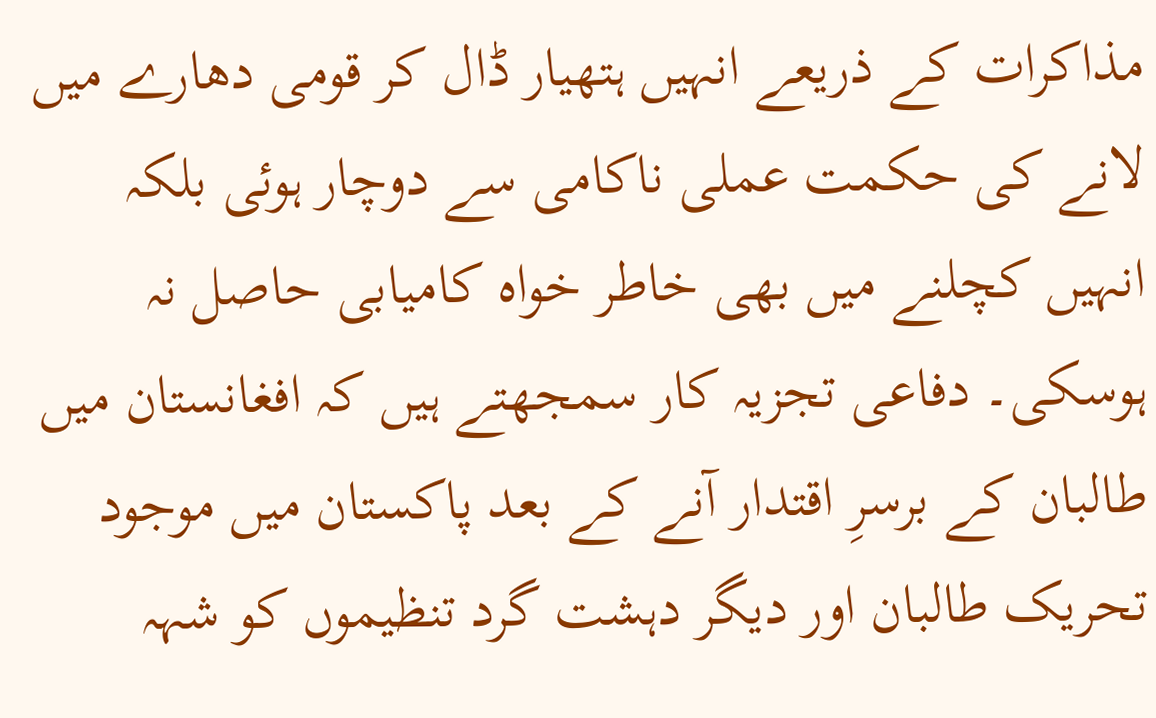مذاکرات کے ذریعے انہیں ہتھیار ڈال کر قومی دھارے میں لانے کی حکمت عملی ناکامی سے دوچار ہوئی بلکہ انہیں کچلنے میں بھی خاطر خواہ کامیابی حاصل نہ ہوسکی۔ دفاعی تجزیہ کار سمجھتے ہیں کہ افغانستان میں طالبان کے برسرِ اقتدار آنے کے بعد پاکستان میں موجود تحریک طالبان اور دیگر دہشت گرد تنظیموں کو شہہ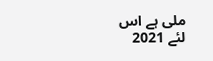ملی ہے اس لئے 2021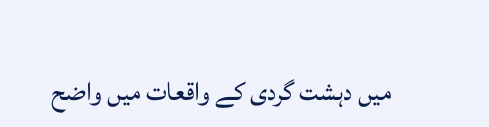میں دہشت گردی کے واقعات میں واضح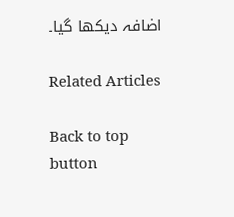اضافہ دیکھا گیا۔

Related Articles

Back to top button